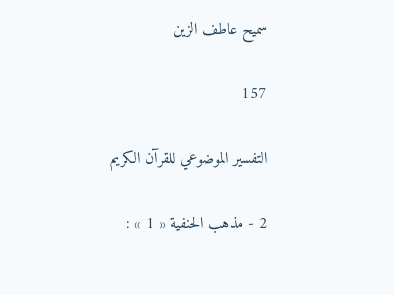سميح عاطف الزين

157

التفسير الموضوعي للقرآن الكريم

2 - مذهب الحنفية « 1 » :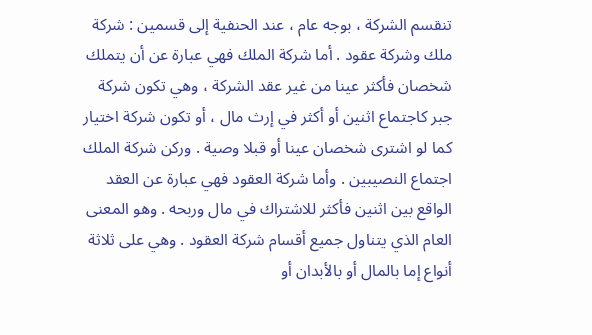تنقسم الشركة ، بوجه عام ، عند الحنفية إلى قسمين : شركة ملك وشركة عقود . أما شركة الملك فهي عبارة عن أن يتملك شخصان فأكثر عينا من غير عقد الشركة ، وهي تكون شركة جبر كاجتماع اثنين أو أكثر في إرث مال ، أو تكون شركة اختيار كما لو اشترى شخصان عينا أو قبلا وصية . وركن شركة الملك اجتماع النصيبين . وأما شركة العقود فهي عبارة عن العقد الواقع بين اثنين فأكثر للاشتراك في مال وربحه . وهو المعنى العام الذي يتناول جميع أقسام شركة العقود . وهي على ثلاثة أنواع إما بالمال أو بالأبدان أو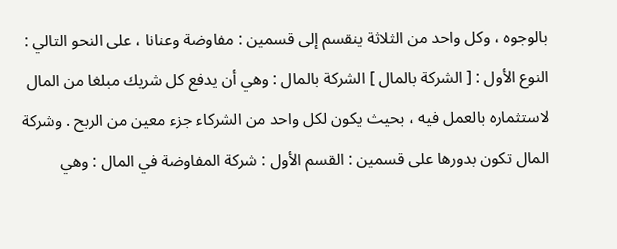بالوجوه ، وكل واحد من الثلاثة ينقسم إلى قسمين : مفاوضة وعنانا ، على النحو التالي : النوع الأول : [ الشركة بالمال ] الشركة بالمال : وهي أن يدفع كل شريك مبلغا من المال لاستثماره بالعمل فيه ، بحيث يكون لكل واحد من الشركاء جزء معين من الربح . وشركة المال تكون بدورها على قسمين : القسم الأول : شركة المفاوضة في المال : وهي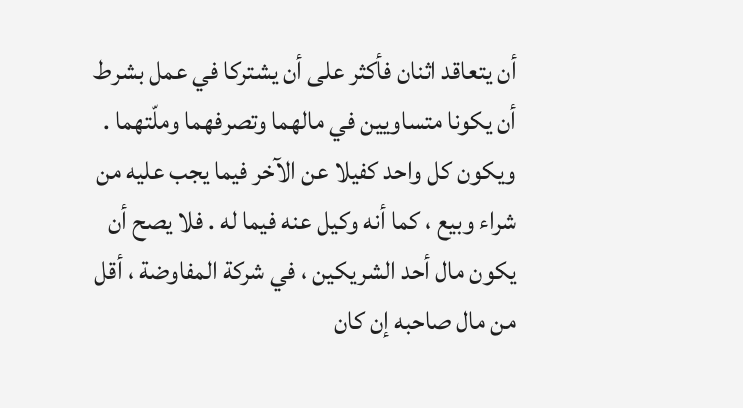أن يتعاقد اثنان فأكثر على أن يشتركا في عمل بشرط أن يكونا متساويين في مالهما وتصرفهما وملّتهما . ويكون كل واحد كفيلا عن الآخر فيما يجب عليه من شراء وبيع ، كما أنه وكيل عنه فيما له . فلا يصح أن يكون مال أحد الشريكين ، في شركة المفاوضة ، أقل من مال صاحبه إن كان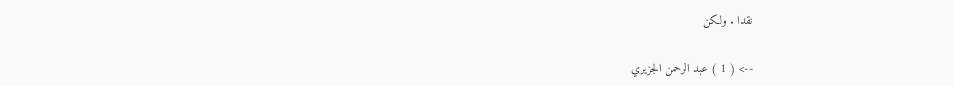نقدا . ولكن

--> ( 1 ) عبد الرحمن الجزيري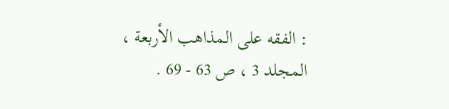: الفقه على المذاهب الأربعة ، المجلد 3 ، ص 63 - 69 .